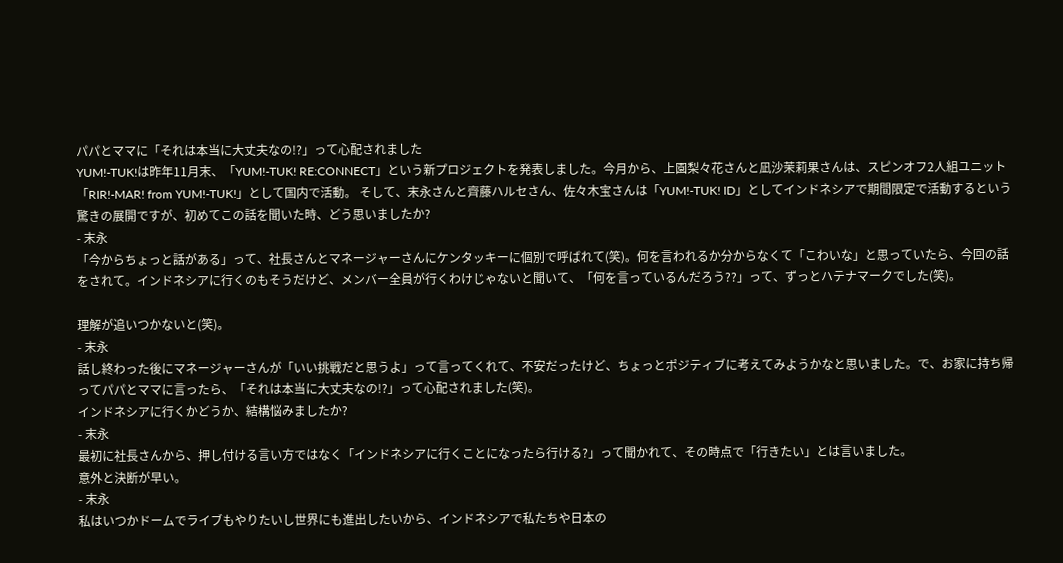パパとママに「それは本当に大丈夫なの!?」って心配されました
YUM!-TUK!は昨年11月末、「YUM!-TUK! RE:CONNECT」という新プロジェクトを発表しました。今月から、上園梨々花さんと凪沙茉莉果さんは、スピンオフ2人組ユニット「RIR!-MAR! from YUM!-TUK!」として国内で活動。 そして、末永さんと齊藤ハルセさん、佐々木宝さんは「YUM!-TUK! ID」としてインドネシアで期間限定で活動するという驚きの展開ですが、初めてこの話を聞いた時、どう思いましたか?
- 末永
「今からちょっと話がある」って、社長さんとマネージャーさんにケンタッキーに個別で呼ばれて(笑)。何を言われるか分からなくて「こわいな」と思っていたら、今回の話をされて。インドネシアに行くのもそうだけど、メンバー全員が行くわけじゃないと聞いて、「何を言っているんだろう??」って、ずっとハテナマークでした(笑)。

理解が追いつかないと(笑)。
- 末永
話し終わった後にマネージャーさんが「いい挑戦だと思うよ」って言ってくれて、不安だったけど、ちょっとポジティブに考えてみようかなと思いました。で、お家に持ち帰ってパパとママに言ったら、「それは本当に大丈夫なの!?」って心配されました(笑)。
インドネシアに行くかどうか、結構悩みましたか?
- 末永
最初に社長さんから、押し付ける言い方ではなく「インドネシアに行くことになったら行ける?」って聞かれて、その時点で「行きたい」とは言いました。
意外と決断が早い。
- 末永
私はいつかドームでライブもやりたいし世界にも進出したいから、インドネシアで私たちや日本の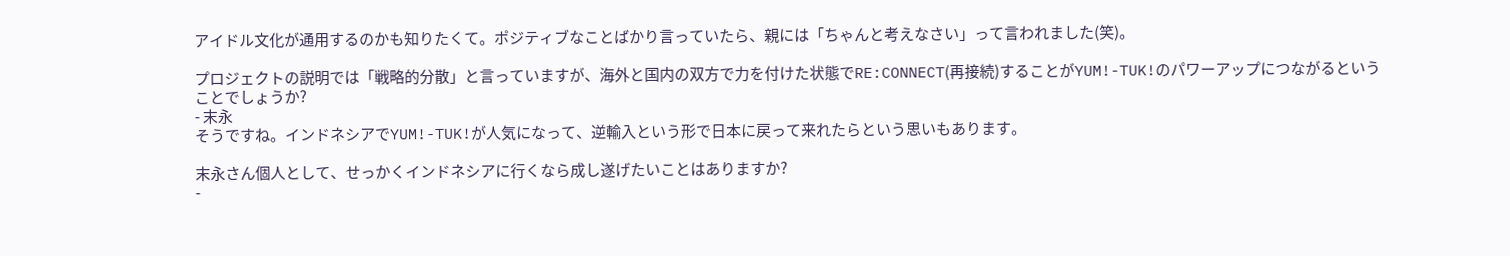アイドル文化が通用するのかも知りたくて。ポジティブなことばかり言っていたら、親には「ちゃんと考えなさい」って言われました(笑)。

プロジェクトの説明では「戦略的分散」と言っていますが、海外と国内の双方で力を付けた状態でRE:CONNECT(再接続)することがYUM!-TUK!のパワーアップにつながるということでしょうか?
- 末永
そうですね。インドネシアでYUM!-TUK!が人気になって、逆輸入という形で日本に戻って来れたらという思いもあります。

末永さん個人として、せっかくインドネシアに行くなら成し遂げたいことはありますか?
-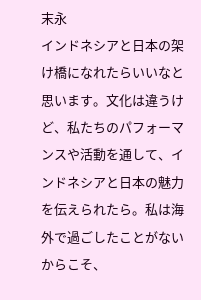末永
インドネシアと日本の架け橋になれたらいいなと思います。文化は違うけど、私たちのパフォーマンスや活動を通して、インドネシアと日本の魅力を伝えられたら。私は海外で過ごしたことがないからこそ、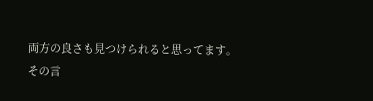両方の良さも見つけられると思ってます。
その言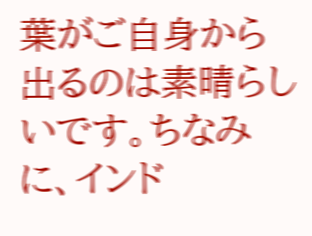葉がご自身から出るのは素晴らしいです。ちなみに、インド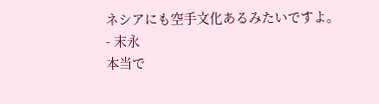ネシアにも空手文化あるみたいですよ。
- 末永
本当で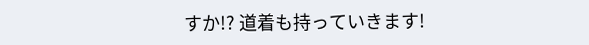すか!? 道着も持っていきます!